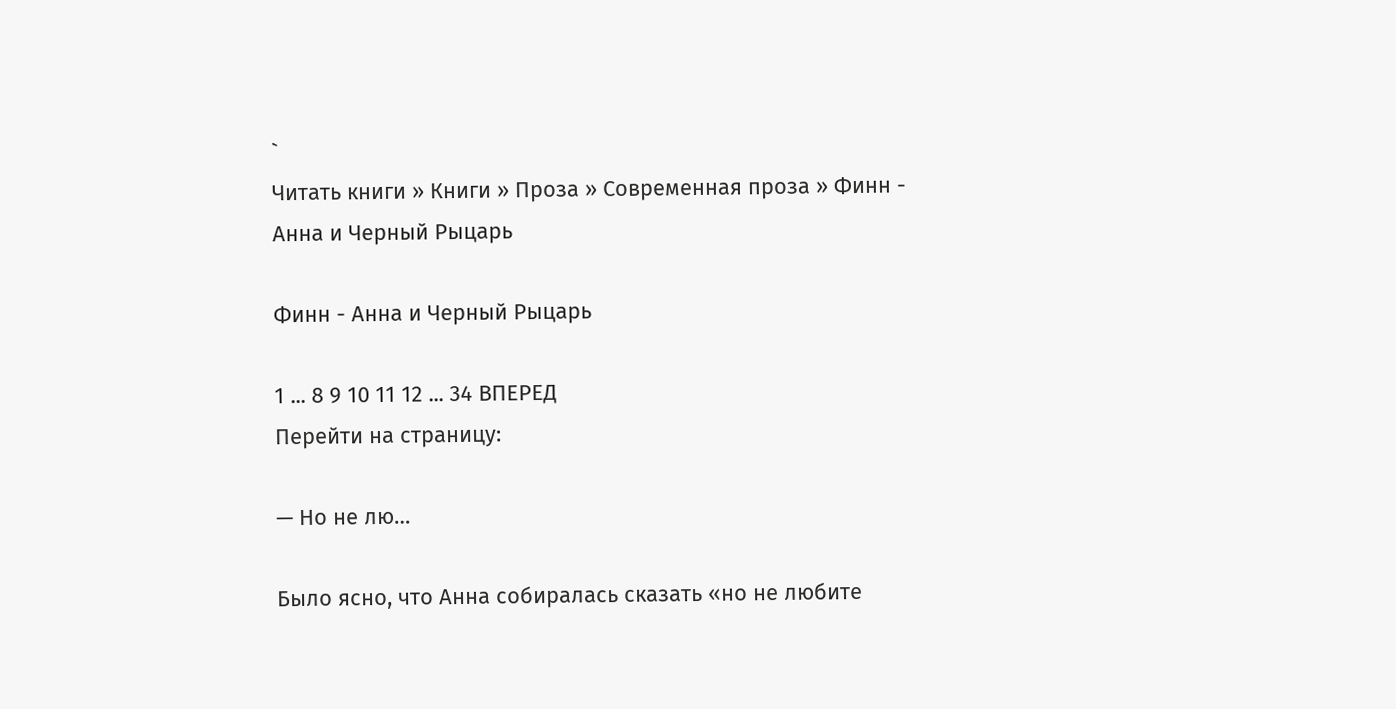`
Читать книги » Книги » Проза » Современная проза » Финн - Анна и Черный Pыцарь

Финн - Анна и Черный Pыцарь

1 ... 8 9 10 11 12 ... 34 ВПЕРЕД
Перейти на страницу:

— Но не лю…

Было ясно, что Анна собиралась сказать «но не любите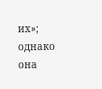их»; однако она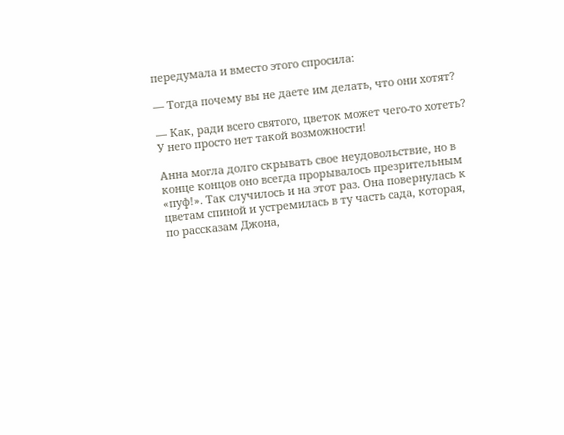передумала и вместо этого спросила:

— Тогда почему вы не даете им делать, что они хотят?

— Как, ради всего святого, цветок может чего-то хотеть? У него просто нет такой возможности!

Анна могла долго скрывать свое неудовольствие, но в конце концов оно всегда прорывалось презрительным «пуф!». Так случилось и на этот раз. Она повернулась к цветам спиной и устремилась в ту часть сада, которая, по рассказам Джона,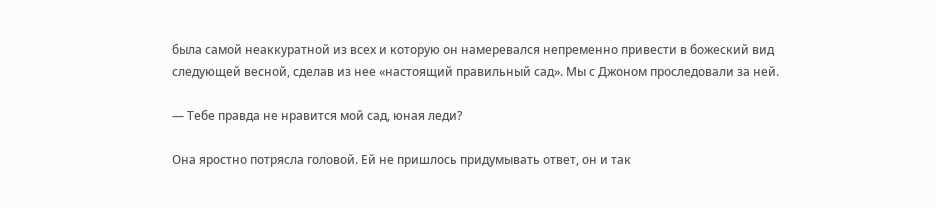была самой неаккуратной из всех и которую он намеревался непременно привести в божеский вид следующей весной, сделав из нее «настоящий правильный сад». Мы с Джоном проследовали за ней.

— Тебе правда не нравится мой сад, юная леди?

Она яростно потрясла головой. Ей не пришлось придумывать ответ, он и так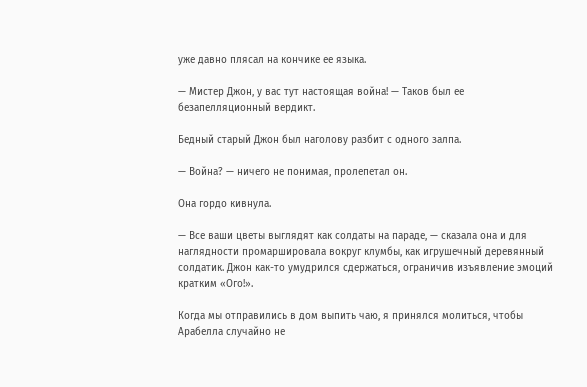уже давно плясал на кончике ее языка.

— Мистер Джон, у вас тут настоящая война! — Таков был ее безапелляционный вердикт.

Бедный старый Джон был наголову разбит с одного залпа.

— Война? — ничего не понимая, пролепетал он.

Она гордо кивнула.

— Все ваши цветы выглядят как солдаты на параде, — сказала она и для наглядности промаршировала вокруг клумбы, как игрушечный деревянный солдатик. Джон как-то умудрился сдержаться, ограничив изъявление эмоций кратким «Ого!».

Когда мы отправились в дом выпить чаю, я принялся молиться, чтобы Арабелла случайно не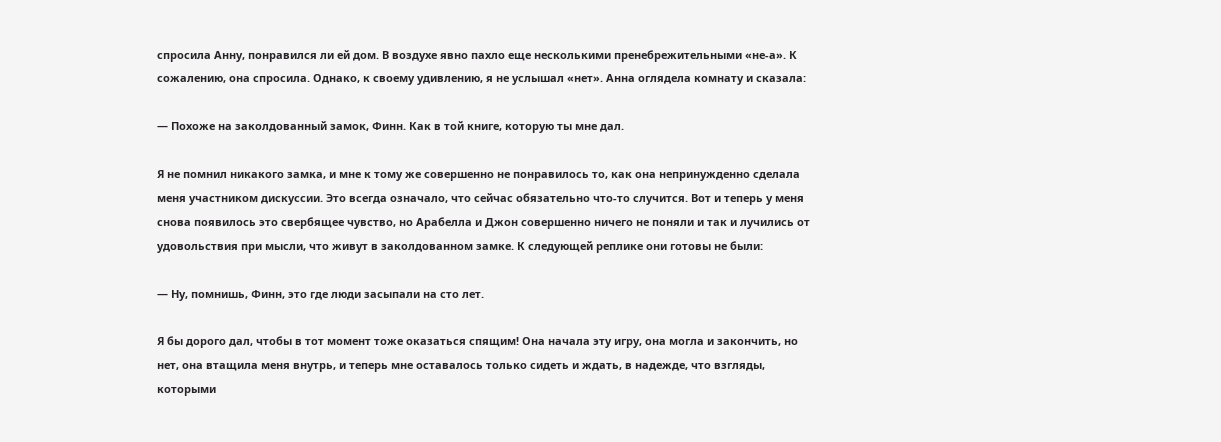спросила Анну, понравился ли ей дом. В воздухе явно пахло еще несколькими пренебрежительными «не-а». К сожалению, она спросила. Однако, к своему удивлению, я не услышал «нет». Анна оглядела комнату и сказала:

— Похоже на заколдованный замок, Финн. Как в той книге, которую ты мне дал.

Я не помнил никакого замка, и мне к тому же совершенно не понравилось то, как она непринужденно сделала меня участником дискуссии. Это всегда означало, что сейчас обязательно что-то случится. Вот и теперь у меня снова появилось это свербящее чувство, но Арабелла и Джон совершенно ничего не поняли и так и лучились от удовольствия при мысли, что живут в заколдованном замке. К следующей реплике они готовы не были:

— Ну, помнишь, Финн, это где люди засыпали на сто лет.

Я бы дорого дал, чтобы в тот момент тоже оказаться спящим! Она начала эту игру, она могла и закончить, но нет, она втащила меня внутрь, и теперь мне оставалось только сидеть и ждать, в надежде, что взгляды, которыми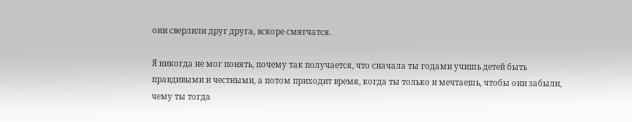они сверлили друг друга, вскоре смягчатся.

Я никогда не мог понять, почему так получается, что сначала ты годами учишь детей быть правдивыми и честными, а потом приходит время, когда ты только и мечтаешь, чтобы они забыли, чему ты тогда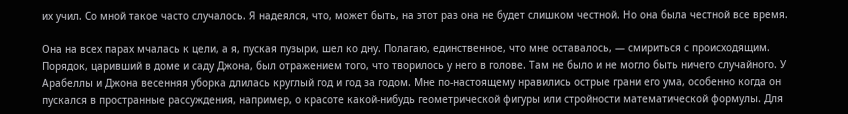их учил. Со мной такое часто случалось. Я надеялся, что, может быть, на этот раз она не будет слишком честной. Но она была честной все время.

Она на всех парах мчалась к цели, а я, пуская пузыри, шел ко дну. Полагаю, единственное, что мне оставалось, — смириться с происходящим. Порядок, царивший в доме и саду Джона, был отражением того, что творилось у него в голове. Там не было и не могло быть ничего случайного. У Арабеллы и Джона весенняя уборка длилась круглый год и год за годом. Мне по-настоящему нравились острые грани его ума, особенно когда он пускался в пространные рассуждения, например, о красоте какой-нибудь геометрической фигуры или стройности математической формулы. Для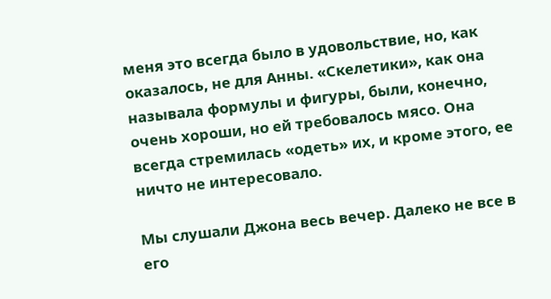меня это всегда было в удовольствие, но, как оказалось, не для Анны. «Скелетики», как она называла формулы и фигуры, были, конечно, очень хороши, но ей требовалось мясо. Она всегда стремилась «одеть» их, и кроме этого, ее ничто не интересовало.

Мы слушали Джона весь вечер. Далеко не все в его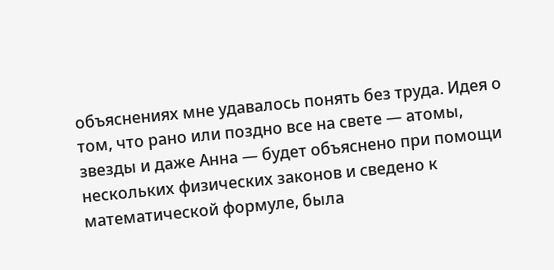объяснениях мне удавалось понять без труда. Идея о том, что рано или поздно все на свете — атомы, звезды и даже Анна — будет объяснено при помощи нескольких физических законов и сведено к математической формуле, была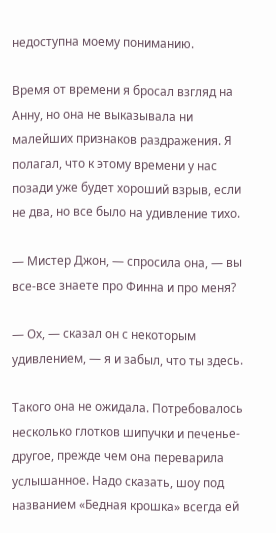недоступна моему пониманию.

Время от времени я бросал взгляд на Анну, но она не выказывала ни малейших признаков раздражения. Я полагал, что к этому времени у нас позади уже будет хороший взрыв, если не два, но все было на удивление тихо.

— Мистер Джон, — спросила она, — вы все-все знаете про Финна и про меня?

— Ох, — сказал он с некоторым удивлением, — я и забыл, что ты здесь.

Такого она не ожидала. Потребовалось несколько глотков шипучки и печенье-другое, прежде чем она переварила услышанное. Надо сказать, шоу под названием «Бедная крошка» всегда ей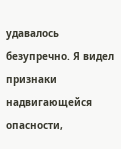удавалось безупречно. Я видел признаки надвигающейся опасности,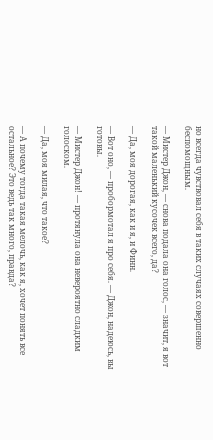но всегда чувствовал себя в таких случаях совершенно беспомощным.

— Мистер Джон, — снова подала она голос, — значит, я вот такой маленький кусочек всего, да?

— Да, моя дорогая, как и я, и Финн.

— Вот оно, — пробормотал я про себя. — Джон, надеюсь, вы готовы.

— Мистер Джон! — протянула она невероятно сладким голоском.

— Да, моя милая, что такое?

— А почему тогда такая мелочь, как я, хочет понять все остальное? Это ведь так много, правда?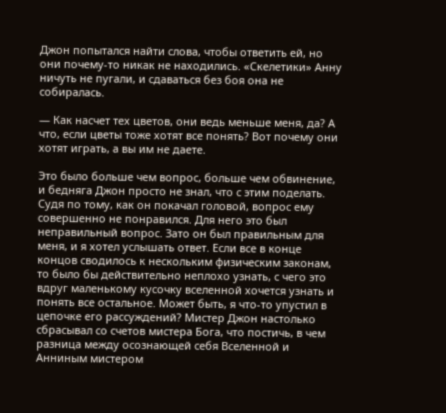Джон попытался найти слова, чтобы ответить ей, но они почему-то никак не находились. «Скелетики» Анну ничуть не пугали, и сдаваться без боя она не собиралась.

— Как насчет тех цветов, они ведь меньше меня, да? А что, если цветы тоже хотят все понять? Вот почему они хотят играть, а вы им не даете.

Это было больше чем вопрос, больше чем обвинение, и бедняга Джон просто не знал, что с этим поделать. Судя по тому, как он покачал головой, вопрос ему совершенно не понравился. Для него это был неправильный вопрос. Зато он был правильным для меня, и я хотел услышать ответ. Если все в конце концов сводилось к нескольким физическим законам, то было бы действительно неплохо узнать, с чего это вдруг маленькому кусочку вселенной хочется узнать и понять все остальное. Может быть, я что-то упустил в цепочке его рассуждений? Мистер Джон настолько сбрасывал со счетов мистера Бога, что постичь, в чем разница между осознающей себя Вселенной и Анниным мистером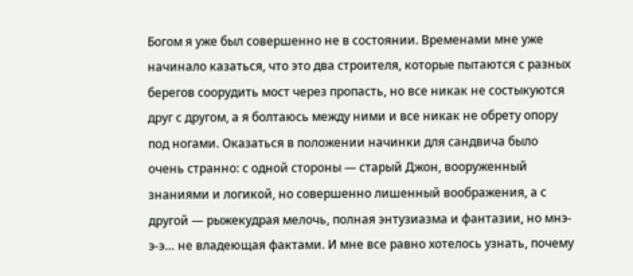Богом я уже был совершенно не в состоянии. Временами мне уже начинало казаться, что это два строителя, которые пытаются с разных берегов соорудить мост через пропасть, но все никак не состыкуются друг с другом, а я болтаюсь между ними и все никак не обрету опору под ногами. Оказаться в положении начинки для сандвича было очень странно: с одной стороны — старый Джон, вооруженный знаниями и логикой, но совершенно лишенный воображения, а с другой — рыжекудрая мелочь, полная энтузиазма и фантазии, но мнэ-э-э… не владеющая фактами. И мне все равно хотелось узнать, почему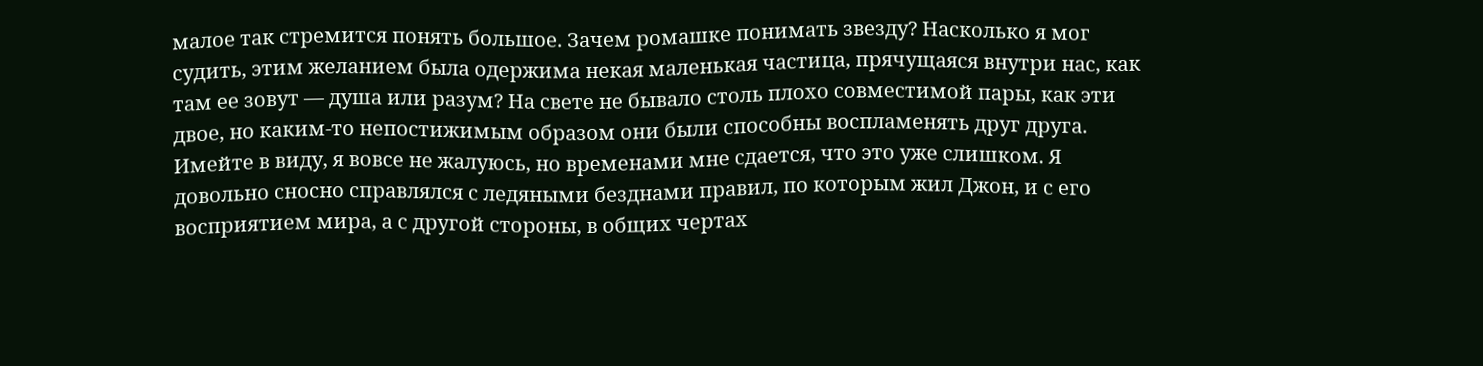малое так стремится понять большое. Зачем ромашке понимать звезду? Насколько я мог судить, этим желанием была одержима некая маленькая частица, прячущаяся внутри нас, как там ее зовут — душа или разум? На свете не бывало столь плохо совместимой пары, как эти двое, но каким-то непостижимым образом они были способны воспламенять друг друга. Имейте в виду, я вовсе не жалуюсь, но временами мне сдается, что это уже слишком. Я довольно сносно справлялся с ледяными безднами правил, по которым жил Джон, и с его восприятием мира, а с другой стороны, в общих чертах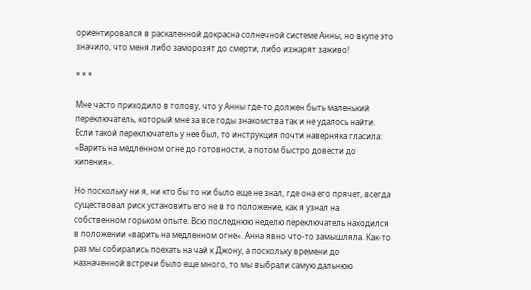ориентировался в раскаленной докрасна солнечной системе Анны, но вкупе это значило, что меня либо заморозят до смерти, либо изжарят заживо!

* * *

Мне часто приходило в голову, что у Анны где-то должен быть маленький переключатель, который мне за все годы знакомства так и не удалось найти. Если такой переключатель у нее был, то инструкция почти наверняка гласила: «Варить на медленном огне до готовности, а потом быстро довести до кипения».

Но поскольку ни я, ни кто бы то ни было еще не знал, где она его прячет, всегда существовал риск установить его не в то положение, как я узнал на собственном горьком опыте. Всю последнюю неделю переключатель находился в положении «варить на медленном огне». Анна явно что-то замышляла. Как-то раз мы собирались поехать на чай к Джону, а поскольку времени до назначенной встречи было еще много, то мы выбрали самую дальнюю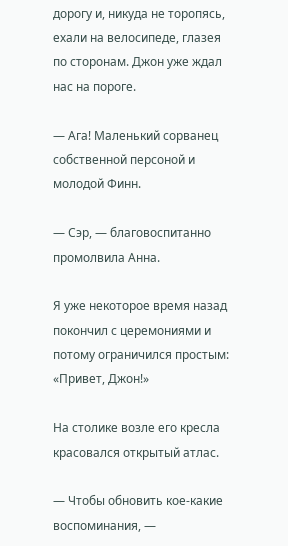дорогу и, никуда не торопясь, ехали на велосипеде, глазея по сторонам. Джон уже ждал нас на пороге.

— Ага! Маленький сорванец собственной персоной и молодой Финн.

— Сэр, — благовоспитанно промолвила Анна.

Я уже некоторое время назад покончил с церемониями и потому ограничился простым: «Привет, Джон!»

На столике возле его кресла красовался открытый атлас.

— Чтобы обновить кое-какие воспоминания, —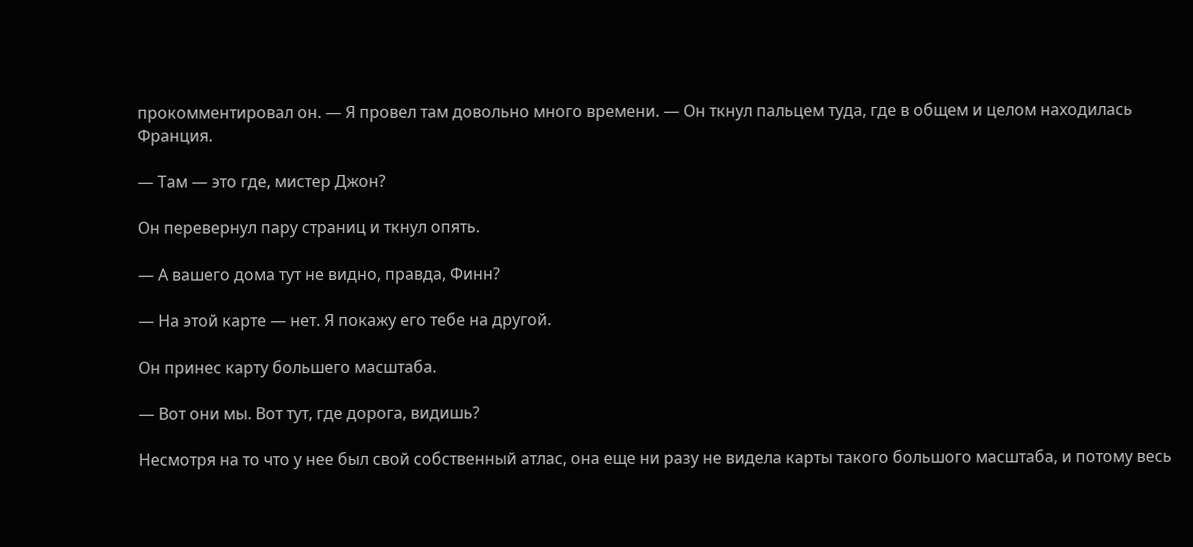прокомментировал он. — Я провел там довольно много времени. — Он ткнул пальцем туда, где в общем и целом находилась Франция.

— Там — это где, мистер Джон?

Он перевернул пару страниц и ткнул опять.

— А вашего дома тут не видно, правда, Финн?

— На этой карте — нет. Я покажу его тебе на другой.

Он принес карту большего масштаба.

— Вот они мы. Вот тут, где дорога, видишь?

Несмотря на то что у нее был свой собственный атлас, она еще ни разу не видела карты такого большого масштаба, и потому весь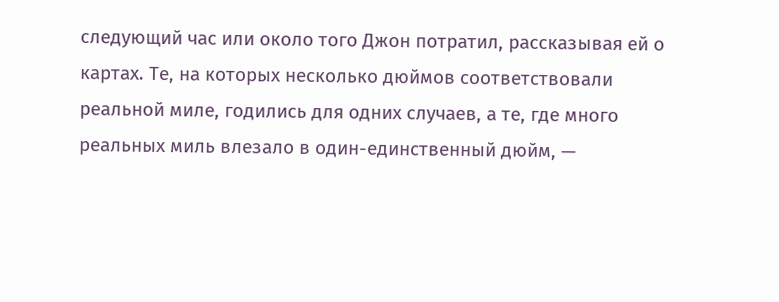следующий час или около того Джон потратил, рассказывая ей о картах. Те, на которых несколько дюймов соответствовали реальной миле, годились для одних случаев, а те, где много реальных миль влезало в один-единственный дюйм, —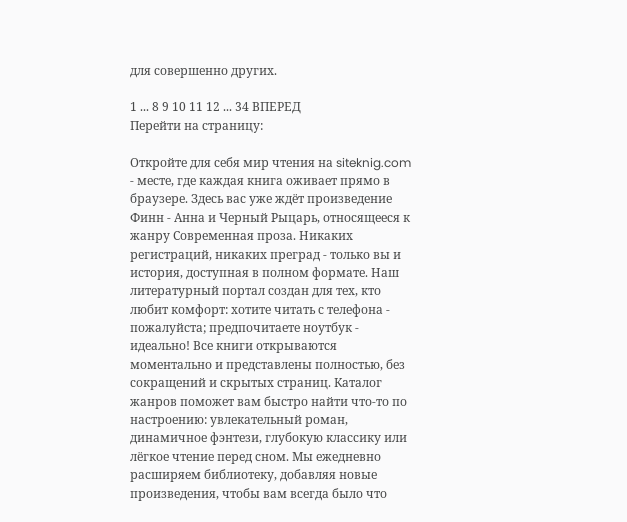для совершенно других.

1 ... 8 9 10 11 12 ... 34 ВПЕРЕД
Перейти на страницу:

Откройте для себя мир чтения на siteknig.com - месте, где каждая книга оживает прямо в браузере. Здесь вас уже ждёт произведение Финн - Анна и Черный Pыцарь, относящееся к жанру Современная проза. Никаких регистраций, никаких преград - только вы и история, доступная в полном формате. Наш литературный портал создан для тех, кто любит комфорт: хотите читать с телефона - пожалуйста; предпочитаете ноутбук - идеально! Все книги открываются моментально и представлены полностью, без сокращений и скрытых страниц. Каталог жанров поможет вам быстро найти что-то по настроению: увлекательный роман, динамичное фэнтези, глубокую классику или лёгкое чтение перед сном. Мы ежедневно расширяем библиотеку, добавляя новые произведения, чтобы вам всегда было что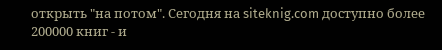открыть "на потом". Сегодня на siteknig.com доступно более 200000 книг - и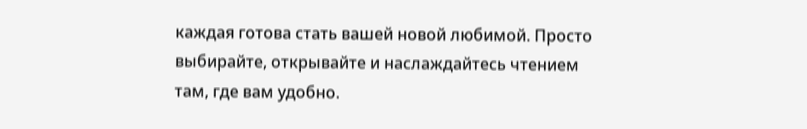каждая готова стать вашей новой любимой. Просто выбирайте, открывайте и наслаждайтесь чтением там, где вам удобно.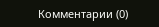Комментарии (0)